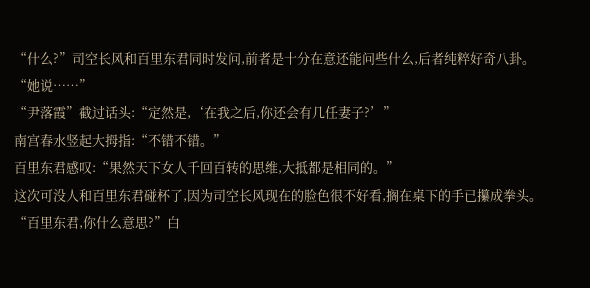“什么?”司空长风和百里东君同时发问,前者是十分在意还能问些什么,后者纯粹好奇八卦。
“她说……”
“尹落霞”截过话头:“定然是,‘在我之后,你还会有几任妻子?’”
南宫春水竖起大拇指:“不错不错。”
百里东君感叹:“果然天下女人千回百转的思维,大抵都是相同的。”
这次可没人和百里东君碰杯了,因为司空长风现在的脸色很不好看,搁在桌下的手已攥成拳头。
“百里东君,你什么意思?”白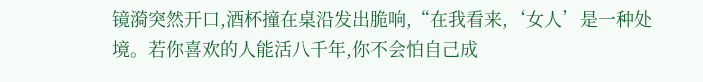镜漪突然开口,酒杯撞在桌沿发出脆响,“在我看来,‘女人’是一种处境。若你喜欢的人能活八千年,你不会怕自己成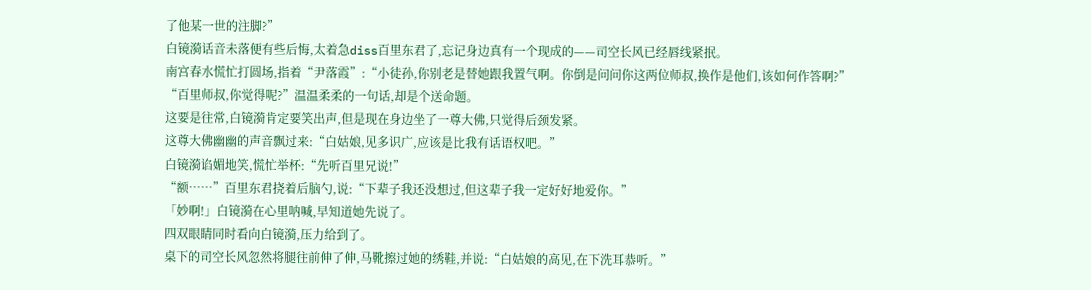了他某一世的注脚?”
白镜漪话音未落便有些后悔,太着急diss百里东君了,忘记身边真有一个现成的——司空长风已经唇线紧抿。
南宫春水慌忙打圆场,指着“尹落霞”:“小徒孙,你别老是替她跟我置气啊。你倒是问问你这两位师叔,换作是他们,该如何作答啊?”
“百里师叔,你觉得呢?”温温柔柔的一句话,却是个送命题。
这要是往常,白镜漪肯定要笑出声,但是现在身边坐了一尊大佛,只觉得后颈发紧。
这尊大佛幽幽的声音飘过来:“白姑娘,见多识广,应该是比我有话语权吧。”
白镜漪谄媚地笑,慌忙举杯:“先听百里兄说!”
“额……”百里东君挠着后脑勺,说:“下辈子我还没想过,但这辈子我一定好好地爱你。”
「妙啊!」白镜漪在心里呐喊,早知道她先说了。
四双眼睛同时看向白镜漪,压力给到了。
桌下的司空长风忽然将腿往前伸了伸,马靴擦过她的绣鞋,并说:“白姑娘的高见,在下洗耳恭听。”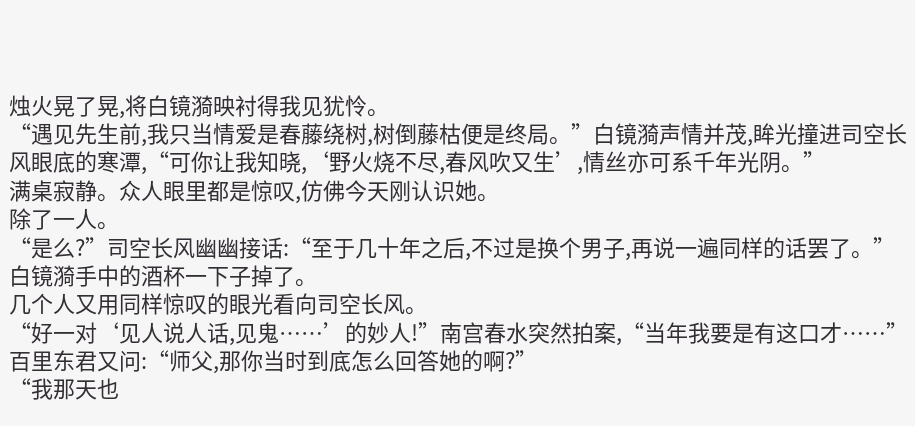烛火晃了晃,将白镜漪映衬得我见犹怜。
“遇见先生前,我只当情爱是春藤绕树,树倒藤枯便是终局。”白镜漪声情并茂,眸光撞进司空长风眼底的寒潭,“可你让我知晓,‘野火烧不尽,春风吹又生’,情丝亦可系千年光阴。”
满桌寂静。众人眼里都是惊叹,仿佛今天刚认识她。
除了一人。
“是么?”司空长风幽幽接话:“至于几十年之后,不过是换个男子,再说一遍同样的话罢了。”
白镜漪手中的酒杯一下子掉了。
几个人又用同样惊叹的眼光看向司空长风。
“好一对‘见人说人话,见鬼……’的妙人!”南宫春水突然拍案,“当年我要是有这口才……”
百里东君又问:“师父,那你当时到底怎么回答她的啊?”
“我那天也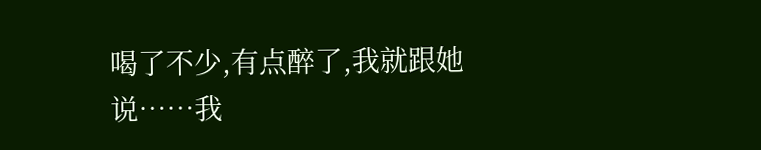喝了不少,有点醉了,我就跟她说……我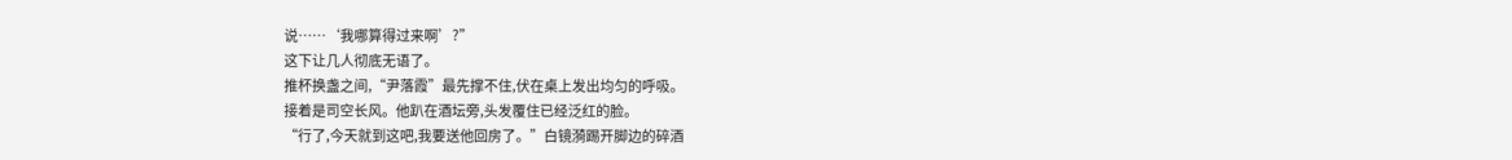说……‘我哪算得过来啊’?”
这下让几人彻底无语了。
推杯换盏之间,“尹落霞”最先撑不住,伏在桌上发出均匀的呼吸。
接着是司空长风。他趴在酒坛旁,头发覆住已经泛红的脸。
“行了,今天就到这吧,我要送他回房了。”白镜漪踢开脚边的碎酒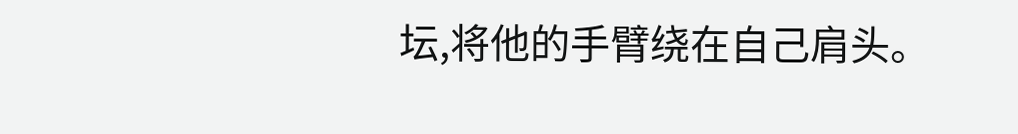坛,将他的手臂绕在自己肩头。